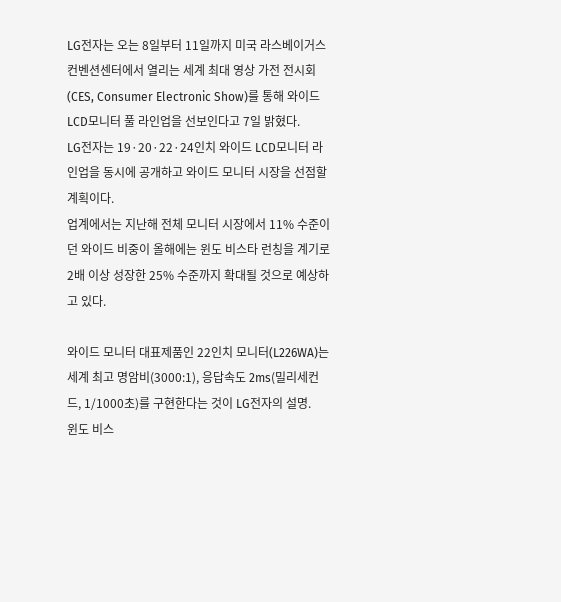LG전자는 오는 8일부터 11일까지 미국 라스베이거스 컨벤션센터에서 열리는 세계 최대 영상 가전 전시회(CES, Consumer Electronic Show)를 통해 와이드 LCD모니터 풀 라인업을 선보인다고 7일 밝혔다.
LG전자는 19·20·22·24인치 와이드 LCD모니터 라인업을 동시에 공개하고 와이드 모니터 시장을 선점할 계획이다.
업계에서는 지난해 전체 모니터 시장에서 11% 수준이던 와이드 비중이 올해에는 윈도 비스타 런칭을 계기로 2배 이상 성장한 25% 수준까지 확대될 것으로 예상하고 있다.

와이드 모니터 대표제품인 22인치 모니터(L226WA)는 세계 최고 명암비(3000:1), 응답속도 2ms(밀리세컨드, 1/1000초)를 구현한다는 것이 LG전자의 설명.
윈도 비스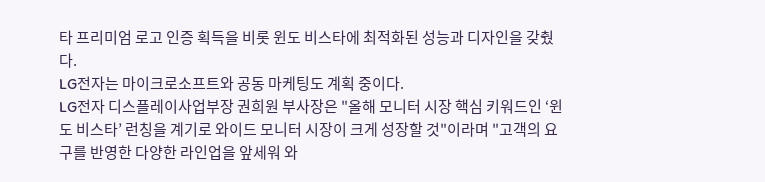타 프리미엄 로고 인증 획득을 비롯 윈도 비스타에 최적화된 성능과 디자인을 갖췄다.
LG전자는 마이크로소프트와 공동 마케팅도 계획 중이다.
LG전자 디스플레이사업부장 권희원 부사장은 "올해 모니터 시장 핵심 키워드인 ‘윈도 비스타’ 런칭을 계기로 와이드 모니터 시장이 크게 성장할 것"이라며 "고객의 요구를 반영한 다양한 라인업을 앞세워 와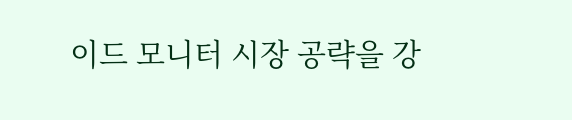이드 모니터 시장 공략을 강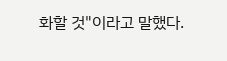화할 것"이라고 말했다.